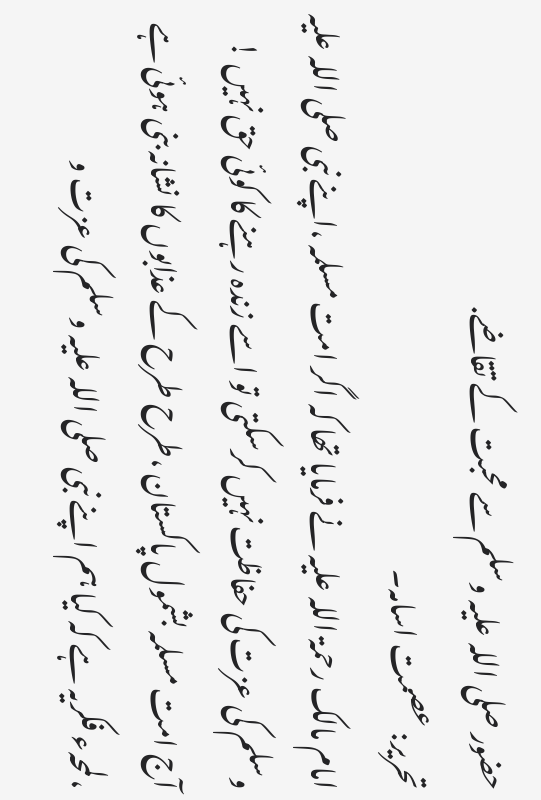حضور صلی اللہ علیہ وسلم سے محبت کے تقاضے.
تحریر: عصمت اسامہ۔
امام مالک رحمۃ اللہ علیہ نے فرمایا تھا کہ اگر امت مسلمہ ،اپنے نبی صلی اللہ علیہ وسلم کی عزت کی حفاظت نہیں کرسکتی تو اسے زندہ رہنے کا کوئی حق نہیں !
آج امت مسلمہ بشمول پاکستان ،طرح طرح کے عذابوں کا نشانہ بنی ہوئی ہے ،لمحہء فکریہ ہے کہ کیا ہم اپنے نبی صلی اللہ علیہ وسلم کی عزت و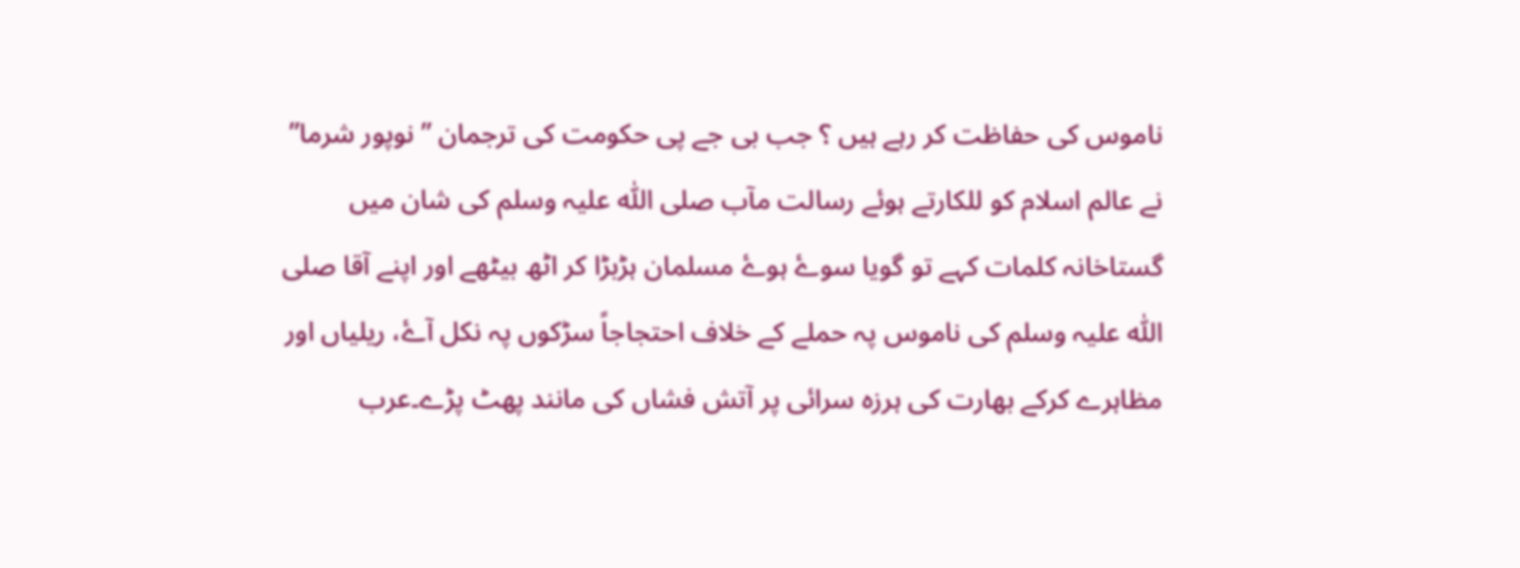ناموس کی حفاظت کر رہے ہیں ؟ جب بی جے پی حکومت کی ترجمان ” نوپور شرما” نے عالم اسلام کو للکارتے ہوئے رسالت مآب صلی اللّٰہ علیہ وسلم کی شان میں گستاخانہ کلمات کہے تو گویا سوۓ ہوۓ مسلمان ہڑبڑا کر اٹھ بیٹھے اور اپنے آقا صلی اللّٰہ علیہ وسلم کی ناموس پہ حملے کے خلاف احتجاجاً سڑکوں پہ نکل آۓ، ریلیاں اور مظاہرے کرکے بھارت کی ہرزہ سرائی پر آتش فشاں کی مانند پھٹ پڑے۔عرب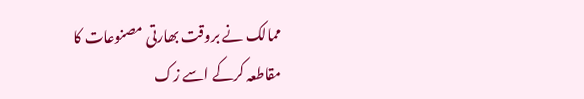ممالک نے بروقت بھارتی مصنوعات کا مقاطعہ کرکے اسے زک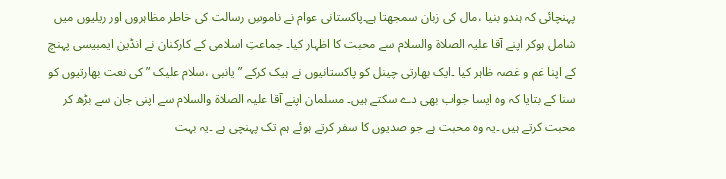پہنچائی کہ ہندو بنیا ،مال کی زبان سمجھتا ہے۔پاکستانی عوام نے ناموسِ رسالت کی خاطر مظاہروں اور ریلیوں میں شامل ہوکر اپنے آقا علیہ الصلاۃ والسلام سے محبت کا اظہار کیا۔ جماعتِ اسلامی کے کارکنان نے انڈین ایمبیسی پہنچ کے اپنا غم و غصہ ظاہر کیا ۔ایک بھارتی چینل کو پاکستانیوں نے ہیک کرکے ” یانبی ،سلام علیک ” کی نعت بھارتیوں کو سنا کے بتایا کہ وہ ایسا جواب بھی دے سکتے ہیں۔ مسلمان اپنے آقا علیہ الصلاۃ والسلام سے اپنی جان سے بڑھ کر محبت کرتے ہیں ۔یہ وہ محبت ہے جو صدیوں کا سفر کرتے ہوئے ہم تک پہنچی ہے ۔یہ بہت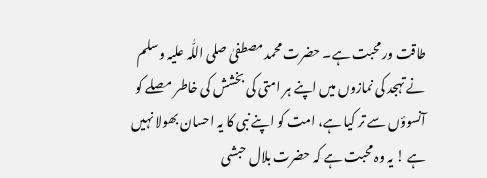طاقت ور محبت ہے۔ حضرت محمد مصطفیٰ صلی اللّٰہ علیہ وسلم نے تہجد کی نمازوں میں اپنے ہر امتی کی بخشش کی خاطر مصلے کو آنسوؤں سے تر کیا ہے، امت کو اپنے نبی کا یہ احسان بھولا نہیں ہے ! یہ وہ محبت ہے کہ حضرت بلال حبشی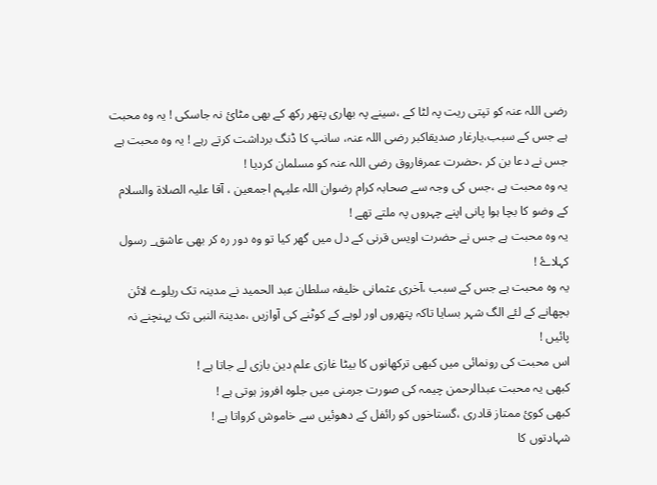رضی اللہ عنہ کو تپتی ریت پہ لٹا کے ،سینے پہ بھاری پتھر رکھ کے بھی مٹائ نہ جاسکی ! یہ وہ محبت ہے جس کے سبب،یارغار صدیقاکبر رضی اللہ عنہ، سانپ کا ڈنگ برداشت کرتے رہے ! یہ وہ محبت ہے جس نے دعا بن کر ،حضرت عمرفاروق رضی اللہ عنہ کو مسلمان کردیا !
یہ وہ محبت ہے ،جس کی وجہ سے صحابہ کرام رضوان اللہ علیہم اجمعین ، آقا علیہ الصلاۃ والسلام کے وضو کا بچا ہوا پانی اپنے چہروں پہ ملتے تھے !
یہ وہ محبت ہے جس نے حضرت اویس قرنی کے دل میں گھر کیا تو وہ دور رہ کر بھی عاشق_ رسول کہلاۓ !
یہ وہ محبت ہے جس کے سبب ،آخری عثمانی خلیفہ سلطان عبد الحمید نے مدینہ تک ریلوے لائن بچھانے کے لئے الگ شہر بسایا تاکہ پتھروں اور لوہے کے کوٹنے کی آوازیں ،مدینۃ النبی تک پہنچنے نہ پائیں !
اس محبت کی رونمائی میں کبھی ترکھانوں کا بیٹا غازی علم دین بازی لے جاتا ہے !
کبھی یہ محبت عبدالرحمن چیمہ کی صورت جرمنی میں جلوہ افروز ہوتی ہے !
کبھی کوئ ممتاز قادری ،گستاخوں کو رائفل کے دھوئیں سے خاموش کرواتا ہے !
شہادتوں کا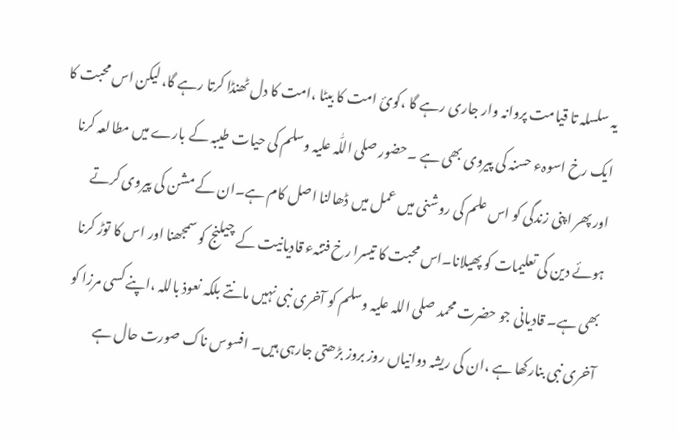یہ سلسلہ تا قیامت پروانہ وار جاری رہے گا ،کوئ امت کا بیٹا ،امت کا دل ٹھنڈا کرتا رہے گا، لیکن اس محبت کا ایک رخ اسوہء حسنہ کی پیروی بھی ہے ۔حضور صلی اللّٰہ علیہ وسلم کی حیات طیبہ کے بارے میں مطالعہ کرنا اور پھر اپنی زندگی کو اس علم کی روشنی میں عمل میں ڈھالنا اصل کام ہے۔ان کے مشن کی پیروی کرتے ہوئے دین کی تعلیمات کو پھیلانا۔اس محبت کا تیسرا رخ فتنہء قادیانیت کے چیلنج کو سمجھنا اور اس کا توڑ کرنا بھی ہے۔ قادیانی جو حضرت محمد صلی اللہ علیہ وسلم کو آخری نبی نہیں مانتے بلکہ نعوذ باللہ ،اپنے کسی مرزا کو آخری نبی بنارکھا ہے ،ان کی ریشہ دوانیاں روز بروز بڑھتی جارہی ہیں۔ افسوس ناک صورت حال ہے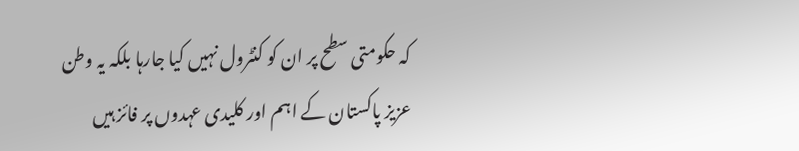کہ حکومتی سطح پر ان کو کنٹرول نہیں کیا جارہا بلکہ یہ وطن عزیز پاکستان کے اہم اور کلیدی عہدوں پر فائز ہیں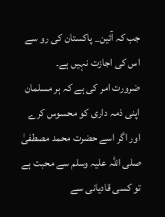جب کہ آئین_ پاکستان کی رو سے اس کی اجازت نہیں ہے۔
ضرورت امر کی ہے کہ ہر مسلمان اپنی ذمہ داری کو محسوس کرے اور اگر اسے حضرت محمد مصطفیٰ صلی اللہ علیہ وسلم سے محبت ہے تو کسی قادیانی سے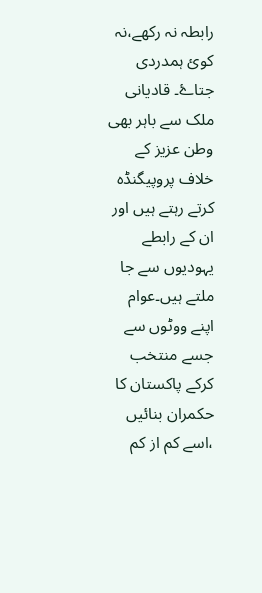رابطہ نہ رکھے،نہ کوئ ہمدردی جتاۓ۔ قادیانی ملک سے باہر بھی وطن عزیز کے خلاف پروپیگنڈہ کرتے رہتے ہیں اور ان کے رابطے یہودیوں سے جا ملتے ہیں۔عوام اپنے ووٹوں سے جسے منتخب کرکے پاکستان کا حکمران بنائیں ،اسے کم از کم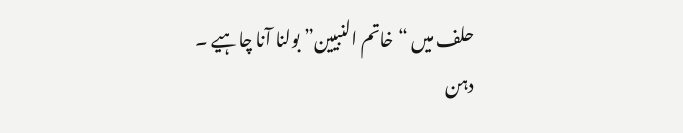حلف میں “خاتم النبیین” بولنا آنا چاہیے ۔
دہن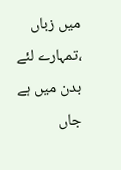میں زباں ،تمہارے لئے
بدن میں ہے جاں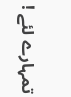تمہارے لئے !